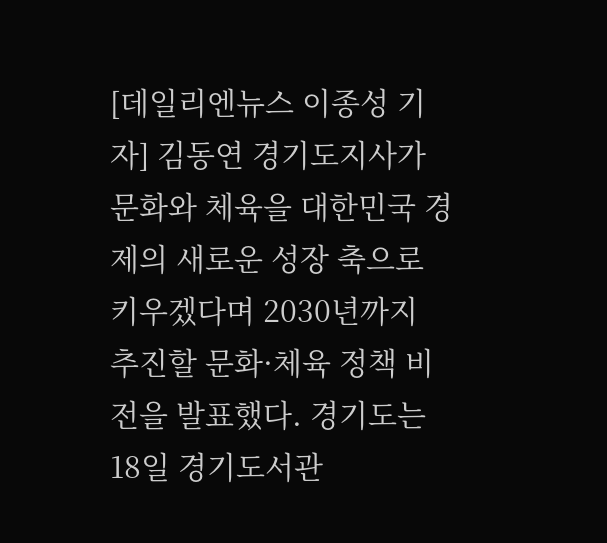[데일리엔뉴스 이종성 기자] 김동연 경기도지사가 문화와 체육을 대한민국 경제의 새로운 성장 축으로 키우겠다며 2030년까지 추진할 문화·체육 정책 비전을 발표했다. 경기도는 18일 경기도서관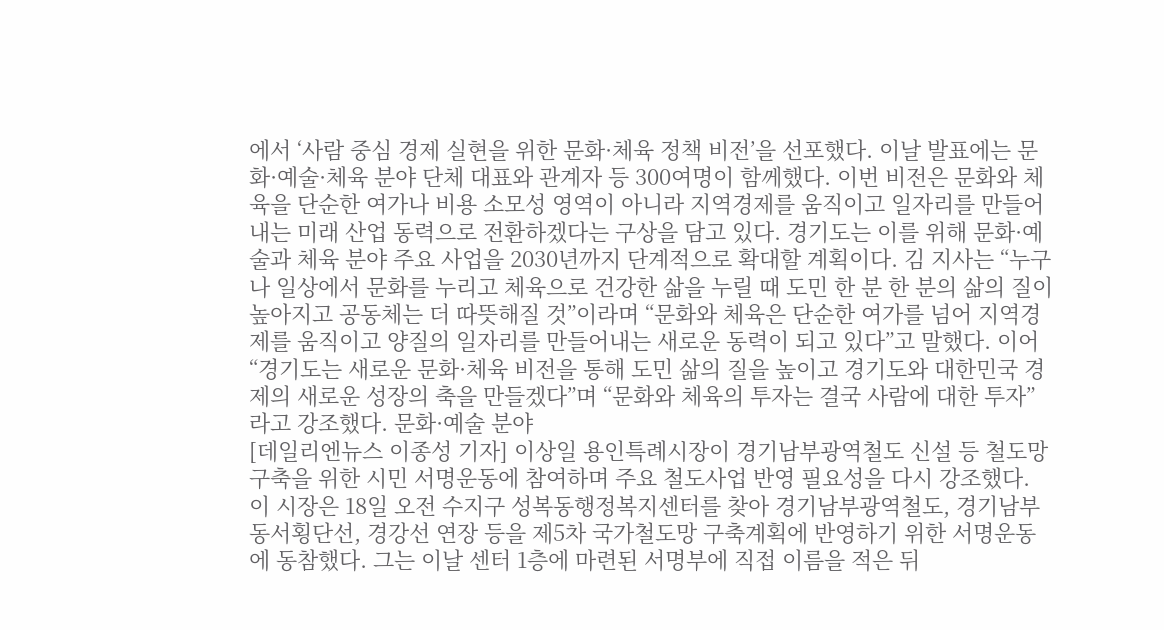에서 ‘사람 중심 경제 실현을 위한 문화·체육 정책 비전’을 선포했다. 이날 발표에는 문화·예술·체육 분야 단체 대표와 관계자 등 300여명이 함께했다. 이번 비전은 문화와 체육을 단순한 여가나 비용 소모성 영역이 아니라 지역경제를 움직이고 일자리를 만들어내는 미래 산업 동력으로 전환하겠다는 구상을 담고 있다. 경기도는 이를 위해 문화·예술과 체육 분야 주요 사업을 2030년까지 단계적으로 확대할 계획이다. 김 지사는 “누구나 일상에서 문화를 누리고 체육으로 건강한 삶을 누릴 때 도민 한 분 한 분의 삶의 질이 높아지고 공동체는 더 따뜻해질 것”이라며 “문화와 체육은 단순한 여가를 넘어 지역경제를 움직이고 양질의 일자리를 만들어내는 새로운 동력이 되고 있다”고 말했다. 이어 “경기도는 새로운 문화·체육 비전을 통해 도민 삶의 질을 높이고 경기도와 대한민국 경제의 새로운 성장의 축을 만들겠다”며 “문화와 체육의 투자는 결국 사람에 대한 투자”라고 강조했다. 문화·예술 분야
[데일리엔뉴스 이종성 기자] 이상일 용인특례시장이 경기남부광역철도 신설 등 철도망 구축을 위한 시민 서명운동에 참여하며 주요 철도사업 반영 필요성을 다시 강조했다. 이 시장은 18일 오전 수지구 성복동행정복지센터를 찾아 경기남부광역철도, 경기남부동서횡단선, 경강선 연장 등을 제5차 국가철도망 구축계획에 반영하기 위한 서명운동에 동참했다. 그는 이날 센터 1층에 마련된 서명부에 직접 이름을 적은 뒤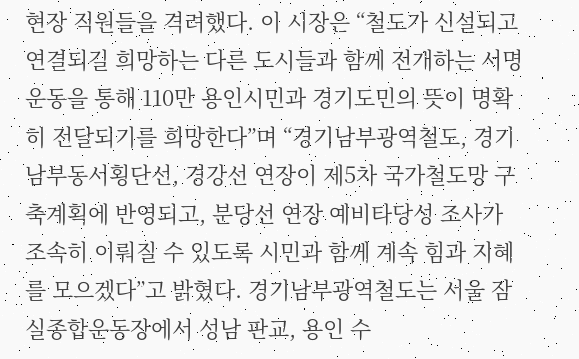현장 직원들을 격려했다. 이 시장은 “철도가 신설되고 연결되길 희망하는 다른 도시들과 함께 전개하는 서명운동을 통해 110만 용인시민과 경기도민의 뜻이 명확히 전달되기를 희망한다”며 “경기남부광역철도, 경기남부동서횡단선, 경강선 연장이 제5차 국가철도망 구축계획에 반영되고, 분당선 연장 예비타당성 조사가 조속히 이뤄질 수 있도록 시민과 함께 계속 힘과 지혜를 모으겠다”고 밝혔다. 경기남부광역철도는 서울 잠실종합운동장에서 성남 판교, 용인 수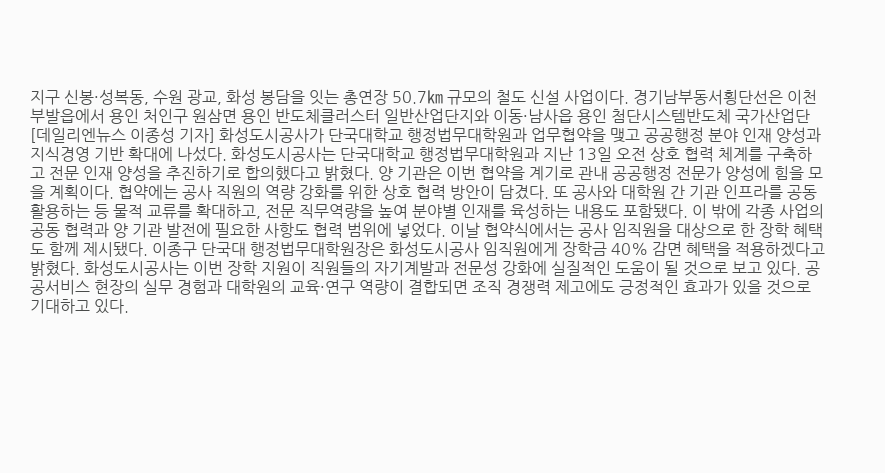지구 신봉·성복동, 수원 광교, 화성 봉담을 잇는 총연장 50.7㎞ 규모의 철도 신설 사업이다. 경기남부동서횡단선은 이천 부발읍에서 용인 처인구 원삼면 용인 반도체클러스터 일반산업단지와 이동·남사읍 용인 첨단시스템반도체 국가산업단
[데일리엔뉴스 이종성 기자] 화성도시공사가 단국대학교 행정법무대학원과 업무협약을 맺고 공공행정 분야 인재 양성과 지식경영 기반 확대에 나섰다. 화성도시공사는 단국대학교 행정법무대학원과 지난 13일 오전 상호 협력 체계를 구축하고 전문 인재 양성을 추진하기로 합의했다고 밝혔다. 양 기관은 이번 협약을 계기로 관내 공공행정 전문가 양성에 힘을 모을 계획이다. 협약에는 공사 직원의 역량 강화를 위한 상호 협력 방안이 담겼다. 또 공사와 대학원 간 기관 인프라를 공동 활용하는 등 물적 교류를 확대하고, 전문 직무역량을 높여 분야별 인재를 육성하는 내용도 포함됐다. 이 밖에 각종 사업의 공동 협력과 양 기관 발전에 필요한 사항도 협력 범위에 넣었다. 이날 협약식에서는 공사 임직원을 대상으로 한 장학 혜택도 함께 제시됐다. 이종구 단국대 행정법무대학원장은 화성도시공사 임직원에게 장학금 40% 감면 혜택을 적용하겠다고 밝혔다. 화성도시공사는 이번 장학 지원이 직원들의 자기계발과 전문성 강화에 실질적인 도움이 될 것으로 보고 있다. 공공서비스 현장의 실무 경험과 대학원의 교육·연구 역량이 결합되면 조직 경쟁력 제고에도 긍정적인 효과가 있을 것으로 기대하고 있다.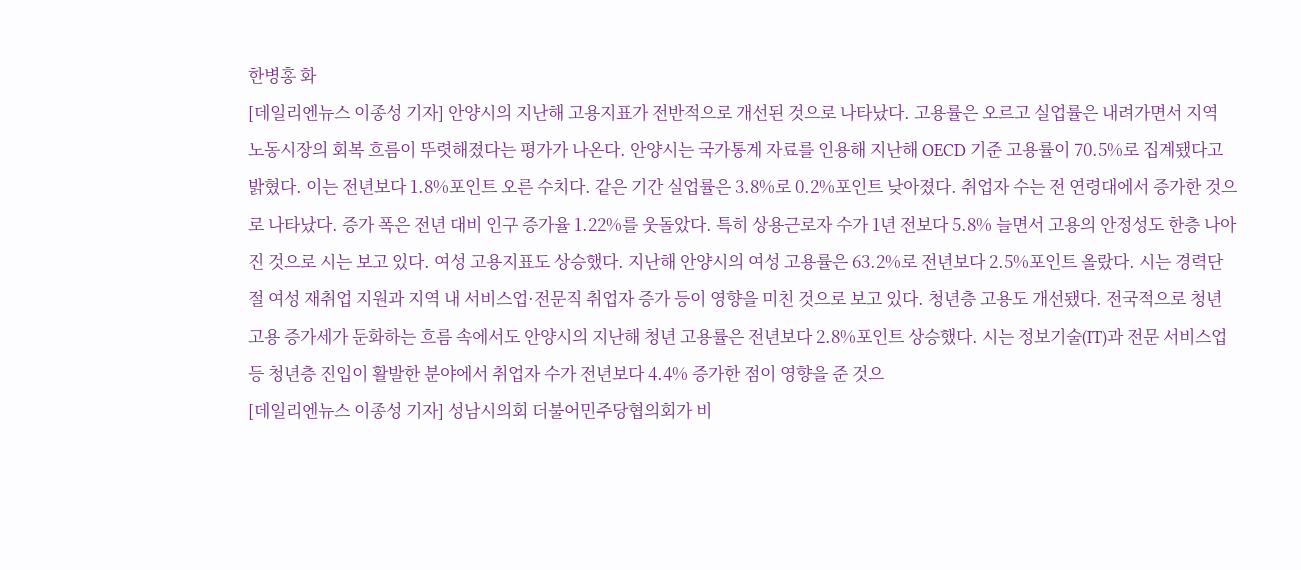한병홍 화
[데일리엔뉴스 이종성 기자] 안양시의 지난해 고용지표가 전반적으로 개선된 것으로 나타났다. 고용률은 오르고 실업률은 내려가면서 지역 노동시장의 회복 흐름이 뚜렷해졌다는 평가가 나온다. 안양시는 국가통계 자료를 인용해 지난해 OECD 기준 고용률이 70.5%로 집계됐다고 밝혔다. 이는 전년보다 1.8%포인트 오른 수치다. 같은 기간 실업률은 3.8%로 0.2%포인트 낮아졌다. 취업자 수는 전 연령대에서 증가한 것으로 나타났다. 증가 폭은 전년 대비 인구 증가율 1.22%를 웃돌았다. 특히 상용근로자 수가 1년 전보다 5.8% 늘면서 고용의 안정성도 한층 나아진 것으로 시는 보고 있다. 여성 고용지표도 상승했다. 지난해 안양시의 여성 고용률은 63.2%로 전년보다 2.5%포인트 올랐다. 시는 경력단절 여성 재취업 지원과 지역 내 서비스업·전문직 취업자 증가 등이 영향을 미친 것으로 보고 있다. 청년층 고용도 개선됐다. 전국적으로 청년 고용 증가세가 둔화하는 흐름 속에서도 안양시의 지난해 청년 고용률은 전년보다 2.8%포인트 상승했다. 시는 정보기술(IT)과 전문 서비스업 등 청년층 진입이 활발한 분야에서 취업자 수가 전년보다 4.4% 증가한 점이 영향을 준 것으
[데일리엔뉴스 이종성 기자] 성남시의회 더불어민주당협의회가 비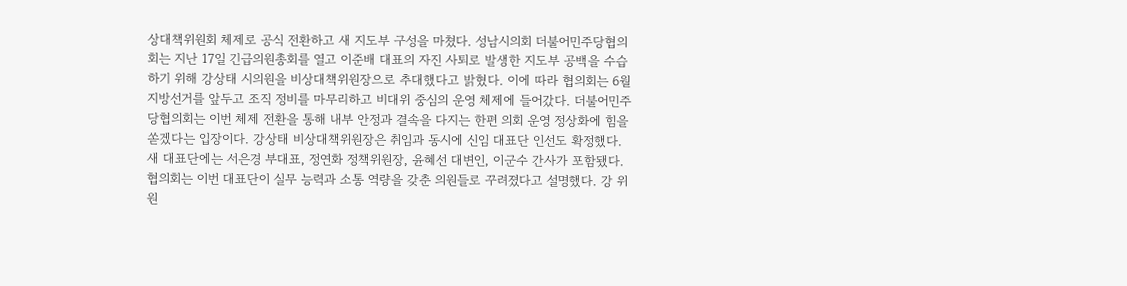상대책위원회 체제로 공식 전환하고 새 지도부 구성을 마쳤다. 성남시의회 더불어민주당협의회는 지난 17일 긴급의원총회를 열고 이준배 대표의 자진 사퇴로 발생한 지도부 공백을 수습하기 위해 강상태 시의원을 비상대책위원장으로 추대했다고 밝혔다. 이에 따라 협의회는 6월 지방선거를 앞두고 조직 정비를 마무리하고 비대위 중심의 운영 체제에 들어갔다. 더불어민주당협의회는 이번 체제 전환을 통해 내부 안정과 결속을 다지는 한편 의회 운영 정상화에 힘을 쏟겠다는 입장이다. 강상태 비상대책위원장은 취임과 동시에 신임 대표단 인선도 확정했다. 새 대표단에는 서은경 부대표, 정연화 정책위원장, 윤혜선 대변인, 이군수 간사가 포함됐다. 협의회는 이번 대표단이 실무 능력과 소통 역량을 갖춘 의원들로 꾸려졌다고 설명했다. 강 위원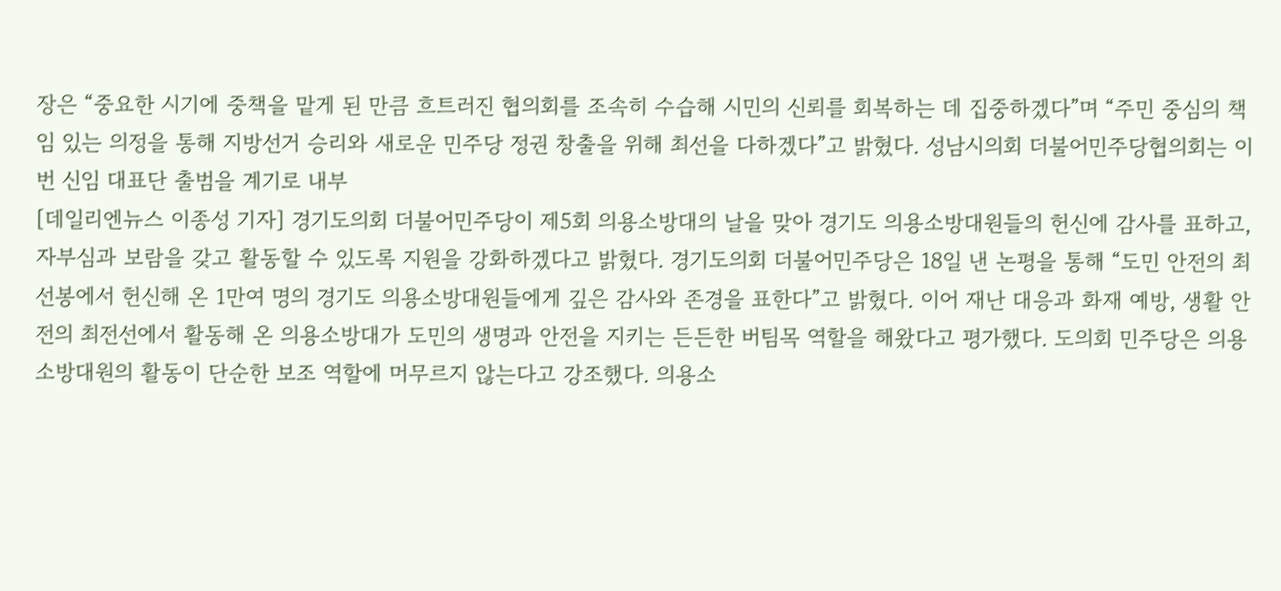장은 “중요한 시기에 중책을 맡게 된 만큼 흐트러진 협의회를 조속히 수습해 시민의 신뢰를 회복하는 데 집중하겠다”며 “주민 중심의 책임 있는 의정을 통해 지방선거 승리와 새로운 민주당 정권 창출을 위해 최선을 다하겠다”고 밝혔다. 성남시의회 더불어민주당협의회는 이번 신임 대표단 출범을 계기로 내부
[데일리엔뉴스 이종성 기자] 경기도의회 더불어민주당이 제5회 의용소방대의 날을 맞아 경기도 의용소방대원들의 헌신에 감사를 표하고, 자부심과 보람을 갖고 활동할 수 있도록 지원을 강화하겠다고 밝혔다. 경기도의회 더불어민주당은 18일 낸 논평을 통해 “도민 안전의 최선봉에서 헌신해 온 1만여 명의 경기도 의용소방대원들에게 깊은 감사와 존경을 표한다”고 밝혔다. 이어 재난 대응과 화재 예방, 생활 안전의 최전선에서 활동해 온 의용소방대가 도민의 생명과 안전을 지키는 든든한 버팀목 역할을 해왔다고 평가했다. 도의회 민주당은 의용소방대원의 활동이 단순한 보조 역할에 머무르지 않는다고 강조했다. 의용소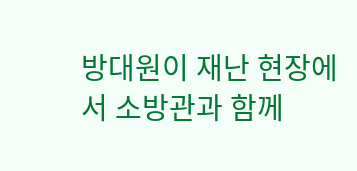방대원이 재난 현장에서 소방관과 함께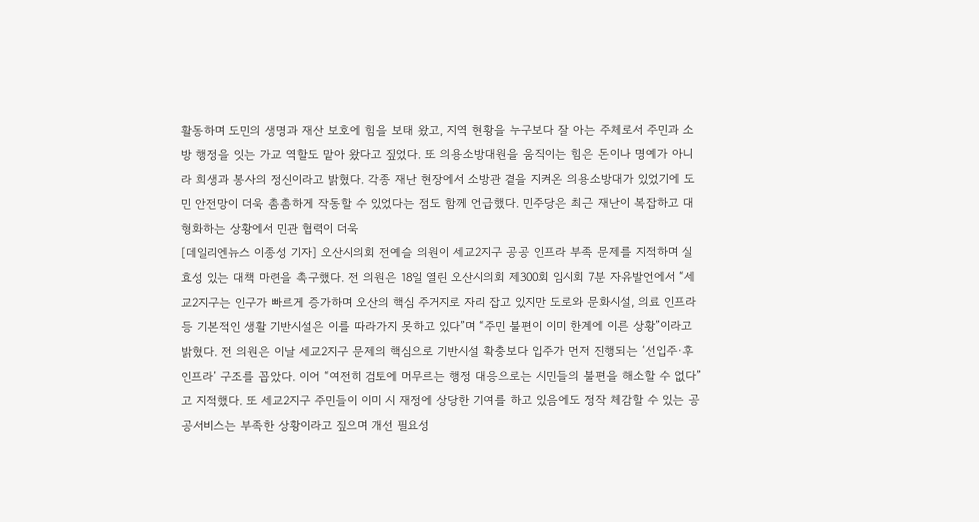활동하며 도민의 생명과 재산 보호에 힘을 보태 왔고, 지역 현황을 누구보다 잘 아는 주체로서 주민과 소방 행정을 잇는 가교 역할도 맡아 왔다고 짚었다. 또 의용소방대원을 움직이는 힘은 돈이나 명예가 아니라 희생과 봉사의 정신이라고 밝혔다. 각종 재난 현장에서 소방관 곁을 지켜온 의용소방대가 있었기에 도민 안전망이 더욱 촘촘하게 작동할 수 있었다는 점도 함께 언급했다. 민주당은 최근 재난이 복잡하고 대형화하는 상황에서 민관 협력이 더욱
[데일리엔뉴스 이종성 기자] 오산시의회 전예슬 의원이 세교2지구 공공 인프라 부족 문제를 지적하며 실효성 있는 대책 마련을 촉구했다. 전 의원은 18일 열린 오산시의회 제300회 임시회 7분 자유발언에서 “세교2지구는 인구가 빠르게 증가하며 오산의 핵심 주거지로 자리 잡고 있지만 도로와 문화시설, 의료 인프라 등 기본적인 생활 기반시설은 이를 따라가지 못하고 있다”며 “주민 불편이 이미 한계에 이른 상황”이라고 밝혔다. 전 의원은 이날 세교2지구 문제의 핵심으로 기반시설 확충보다 입주가 먼저 진행되는 ‘선입주·후인프라’ 구조를 꼽았다. 이어 “여전히 검토에 머무르는 행정 대응으로는 시민들의 불편을 해소할 수 없다”고 지적했다. 또 세교2지구 주민들이 이미 시 재정에 상당한 기여를 하고 있음에도 정작 체감할 수 있는 공공서비스는 부족한 상황이라고 짚으며 개선 필요성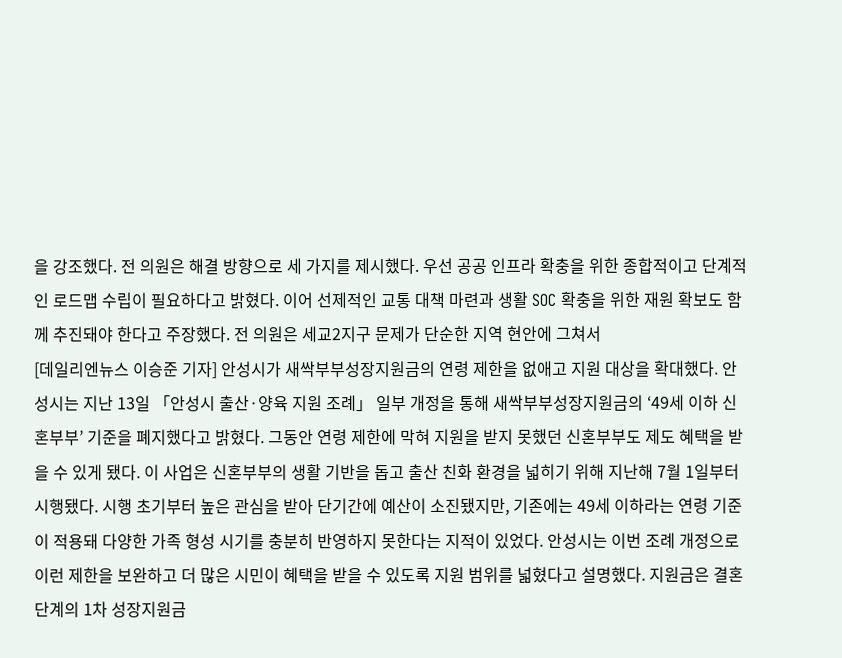을 강조했다. 전 의원은 해결 방향으로 세 가지를 제시했다. 우선 공공 인프라 확충을 위한 종합적이고 단계적인 로드맵 수립이 필요하다고 밝혔다. 이어 선제적인 교통 대책 마련과 생활 SOC 확충을 위한 재원 확보도 함께 추진돼야 한다고 주장했다. 전 의원은 세교2지구 문제가 단순한 지역 현안에 그쳐서
[데일리엔뉴스 이승준 기자] 안성시가 새싹부부성장지원금의 연령 제한을 없애고 지원 대상을 확대했다. 안성시는 지난 13일 「안성시 출산·양육 지원 조례」 일부 개정을 통해 새싹부부성장지원금의 ‘49세 이하 신혼부부’ 기준을 폐지했다고 밝혔다. 그동안 연령 제한에 막혀 지원을 받지 못했던 신혼부부도 제도 혜택을 받을 수 있게 됐다. 이 사업은 신혼부부의 생활 기반을 돕고 출산 친화 환경을 넓히기 위해 지난해 7월 1일부터 시행됐다. 시행 초기부터 높은 관심을 받아 단기간에 예산이 소진됐지만, 기존에는 49세 이하라는 연령 기준이 적용돼 다양한 가족 형성 시기를 충분히 반영하지 못한다는 지적이 있었다. 안성시는 이번 조례 개정으로 이런 제한을 보완하고 더 많은 시민이 혜택을 받을 수 있도록 지원 범위를 넓혔다고 설명했다. 지원금은 결혼 단계의 1차 성장지원금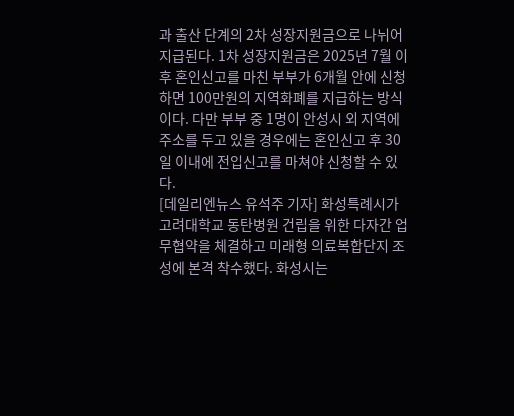과 출산 단계의 2차 성장지원금으로 나뉘어 지급된다. 1차 성장지원금은 2025년 7월 이후 혼인신고를 마친 부부가 6개월 안에 신청하면 100만원의 지역화폐를 지급하는 방식이다. 다만 부부 중 1명이 안성시 외 지역에 주소를 두고 있을 경우에는 혼인신고 후 30일 이내에 전입신고를 마쳐야 신청할 수 있다.
[데일리엔뉴스 유석주 기자] 화성특례시가 고려대학교 동탄병원 건립을 위한 다자간 업무협약을 체결하고 미래형 의료복합단지 조성에 본격 착수했다. 화성시는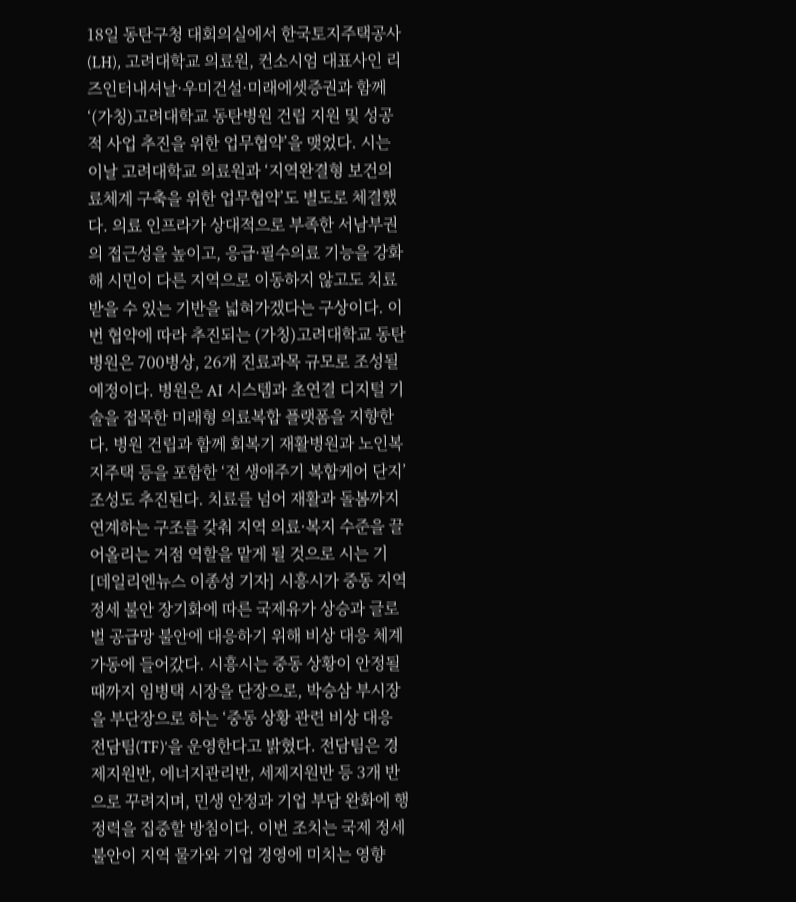18일 동탄구청 대회의실에서 한국토지주택공사(LH), 고려대학교 의료원, 컨소시엄 대표사인 리즈인터내셔날·우미건설·미래에셋증권과 함께 ‘(가칭)고려대학교 동탄병원 건립 지원 및 성공적 사업 추진을 위한 업무협약’을 맺었다. 시는 이날 고려대학교 의료원과 ‘지역완결형 보건의료체계 구축을 위한 업무협약’도 별도로 체결했다. 의료 인프라가 상대적으로 부족한 서남부권의 접근성을 높이고, 응급·필수의료 기능을 강화해 시민이 다른 지역으로 이동하지 않고도 치료받을 수 있는 기반을 넓혀가겠다는 구상이다. 이번 협약에 따라 추진되는 (가칭)고려대학교 동탄병원은 700병상, 26개 진료과목 규모로 조성될 예정이다. 병원은 AI 시스템과 초연결 디지털 기술을 접목한 미래형 의료복합 플랫폼을 지향한다. 병원 건립과 함께 회복기 재활병원과 노인복지주택 등을 포함한 ‘전 생애주기 복합케어 단지’ 조성도 추진된다. 치료를 넘어 재활과 돌봄까지 연계하는 구조를 갖춰 지역 의료·복지 수준을 끌어올리는 거점 역할을 맡게 될 것으로 시는 기
[데일리엔뉴스 이종성 기자] 시흥시가 중동 지역 정세 불안 장기화에 따른 국제유가 상승과 글로벌 공급망 불안에 대응하기 위해 비상 대응 체계 가동에 들어갔다. 시흥시는 중동 상황이 안정될 때까지 임병택 시장을 단장으로, 박승삼 부시장을 부단장으로 하는 ‘중동 상황 관련 비상 대응 전담팀(TF)’을 운영한다고 밝혔다. 전담팀은 경제지원반, 에너지관리반, 세제지원반 등 3개 반으로 꾸려지며, 민생 안정과 기업 부담 완화에 행정력을 집중할 방침이다. 이번 조치는 국제 정세 불안이 지역 물가와 기업 경영에 미치는 영향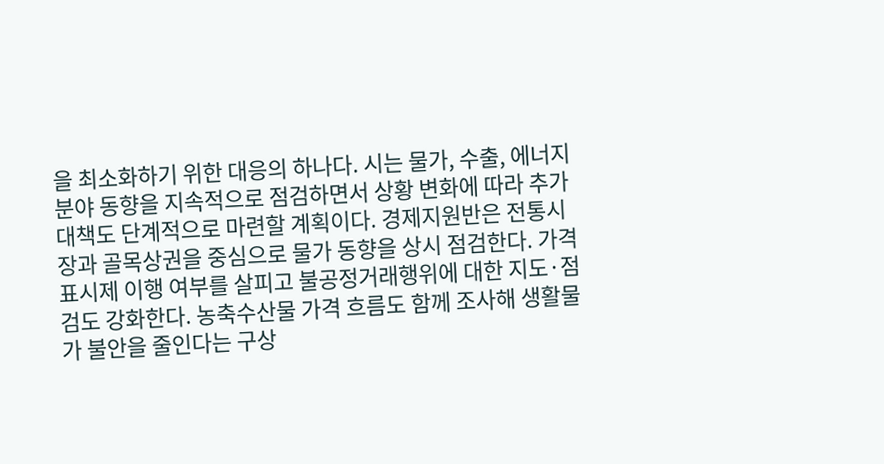을 최소화하기 위한 대응의 하나다. 시는 물가, 수출, 에너지 분야 동향을 지속적으로 점검하면서 상황 변화에 따라 추가 대책도 단계적으로 마련할 계획이다. 경제지원반은 전통시장과 골목상권을 중심으로 물가 동향을 상시 점검한다. 가격표시제 이행 여부를 살피고 불공정거래행위에 대한 지도·점검도 강화한다. 농축수산물 가격 흐름도 함께 조사해 생활물가 불안을 줄인다는 구상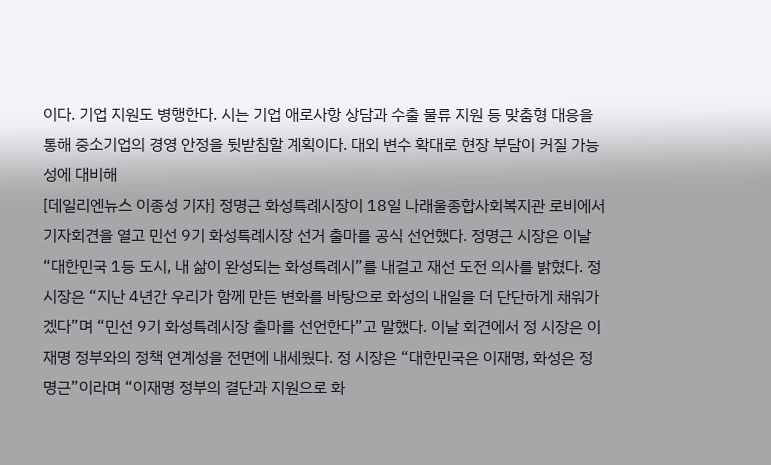이다. 기업 지원도 병행한다. 시는 기업 애로사항 상담과 수출 물류 지원 등 맞춤형 대응을 통해 중소기업의 경영 안정을 뒷받침할 계획이다. 대외 변수 확대로 현장 부담이 커질 가능성에 대비해
[데일리엔뉴스 이종성 기자] 정명근 화성특례시장이 18일 나래울종합사회복지관 로비에서 기자회견을 열고 민선 9기 화성특례시장 선거 출마를 공식 선언했다. 정명근 시장은 이날 “대한민국 1등 도시, 내 삶이 완성되는 화성특례시”를 내걸고 재선 도전 의사를 밝혔다. 정 시장은 “지난 4년간 우리가 함께 만든 변화를 바탕으로 화성의 내일을 더 단단하게 채워가겠다”며 “민선 9기 화성특례시장 출마를 선언한다”고 말했다. 이날 회견에서 정 시장은 이재명 정부와의 정책 연계성을 전면에 내세웠다. 정 시장은 “대한민국은 이재명, 화성은 정명근”이라며 “이재명 정부의 결단과 지원으로 화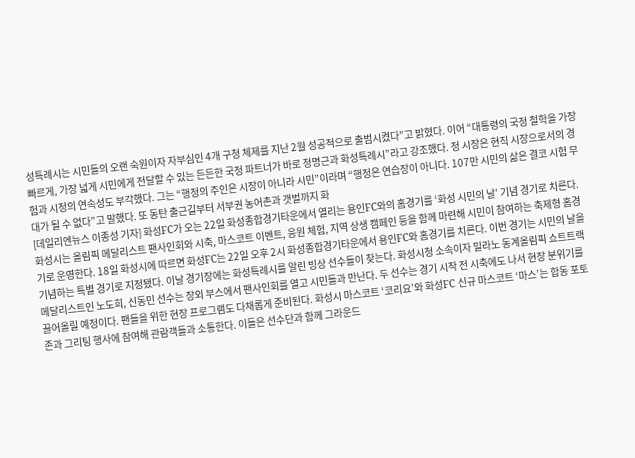성특례시는 시민들의 오랜 숙원이자 자부심인 4개 구청 체제를 지난 2월 성공적으로 출범시켰다”고 밝혔다. 이어 “대통령의 국정 철학을 가장 빠르게, 가장 넓게 시민에게 전달할 수 있는 든든한 국정 파트너가 바로 정명근과 화성특례시”라고 강조했다. 정 시장은 현직 시장으로서의 경험과 시정의 연속성도 부각했다. 그는 “행정의 주인은 시장이 아니라 시민”이라며 “행정은 연습장이 아니다. 107만 시민의 삶은 결코 시험 무대가 될 수 없다”고 말했다. 또 동탄 출근길부터 서부권 농어촌과 갯벌까지 화
[데일리엔뉴스 이종성 기자] 화성FC가 오는 22일 화성종합경기타운에서 열리는 용인FC와의 홈경기를 ‘화성 시민의 날’ 기념 경기로 치른다. 화성시는 올림픽 메달리스트 팬사인회와 시축, 마스코트 이벤트, 응원 체험, 지역 상생 캠페인 등을 함께 마련해 시민이 참여하는 축제형 홈경기로 운영한다. 18일 화성시에 따르면 화성FC는 22일 오후 2시 화성종합경기타운에서 용인FC와 홈경기를 치른다. 이번 경기는 시민의 날을 기념하는 특별 경기로 지정됐다. 이날 경기장에는 화성특례시를 알린 빙상 선수들이 찾는다. 화성시청 소속이자 밀라노 동계올림픽 쇼트트랙 메달리스트인 노도희, 신동민 선수는 장외 부스에서 팬사인회를 열고 시민들과 만난다. 두 선수는 경기 시작 전 시축에도 나서 현장 분위기를 끌어올릴 예정이다. 팬들을 위한 현장 프로그램도 다채롭게 준비된다. 화성시 마스코트 ‘코리요’와 화성FC 신규 마스코트 ‘마스’는 합동 포토존과 그리팅 행사에 참여해 관람객들과 소통한다. 이들은 선수단과 함께 그라운드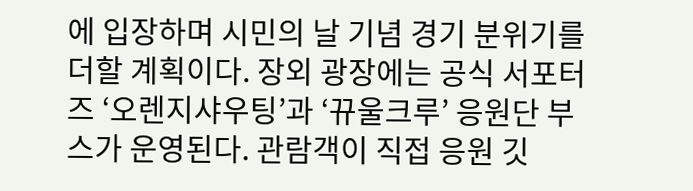에 입장하며 시민의 날 기념 경기 분위기를 더할 계획이다. 장외 광장에는 공식 서포터즈 ‘오렌지샤우팅’과 ‘뀨울크루’ 응원단 부스가 운영된다. 관람객이 직접 응원 깃